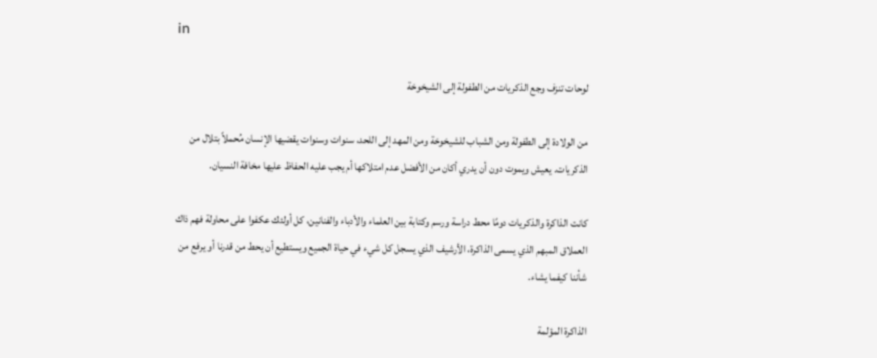in

لوحات تنزف وجع الذكريات من الطفولة إلى الشيخوخة

من الولادة إلى الطفولة ومن الشباب للشيخوخة ومن المهد إلى اللحد، سنوات وسنوات يقضيها الإنسان مُحملاً بتلال من الذكريات. يعيش ويموت دون أن يدري أكان من الأفضل عدم امتلاكها أم يجب عليه الحفاظ عليها مخافة النسيان.

كانت الذاكرة والذكريات دومًا محط دراسة ورسم وكتابة بين العلماء والأدباء والفنانين، كل أولئك عكفوا على محاولة فهم ذاك العملاق المبهم الذي يسمى الذاكرة، الأرشيف الذي يسجل كل شيء في حياة الجميع ويستطيع أن يحط من قدرنا أو يرفع من شأننا كيفما يشاء.

الذاكرة المؤلمة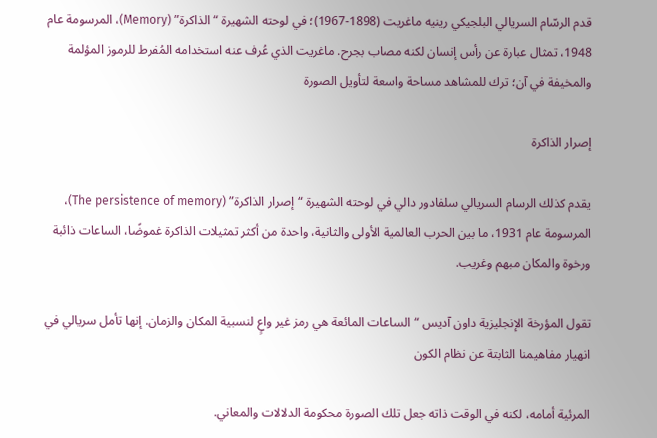قدم الرسّام السريالي البلجيكي رينيه ماغريت (1898-1967)؛ في لوحته الشهيرة “الذاكرة” (Memory)، المرسومة عام 1948، تمثال عبارة عن رأس إنسان لكنه مصاب بجرح. ماغريت الذي عُرف عنه استخدامه المُفرط للرموز المؤلمة والمخيفة في آن؛ ترك للمشاهد مساحة واسعة لتأويل الصورة

إصرار الذاكرة

يقدم كذلك الرسام السريالي سلفادور دالي في لوحته الشهيرة “إصرار الذاكرة” (The persistence of memory)، المرسومة عام 1931، ما بين الحرب العالمية الأولى والثانية، واحدة من أكثر تمثيلات الذاكرة غموضًا، الساعات ذائبة ورخوة والمكان مبهم وغريب.

تقول المؤرخة الإنجليزية داون آديس “الساعات المائعة هي رمز غير واعٍ لنسبية المكان والزمان. إنها تأمل سريالي في انهيار مفاهيمنا الثابتة عن نظام الكون

المرئية أمامه، لكنه في الوقت ذاته جعل تلك الصورة محكومة الدلالات والمعاني.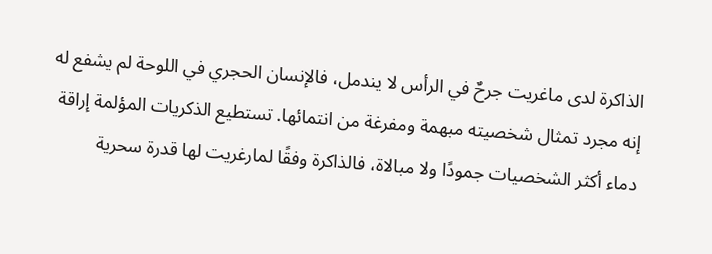الذاكرة لدى ماغريت جرحٌ في الرأس لا يندمل، فالإنسان الحجري في اللوحة لم يشفع له إنه مجرد تمثال شخصيته مبهمة ومفرغة من انتمائها. تستطيع الذكريات المؤلمة إراقة دماء أكثر الشخصيات جمودًا ولا مبالاة، فالذاكرة وفقًا لمارغريت لها قدرة سحرية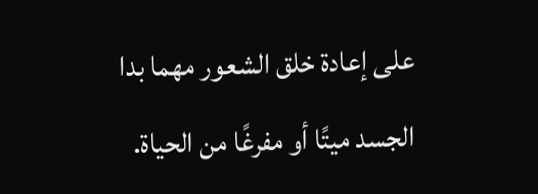على إعادة خلق الشعور مهما بدا الجسد ميتًا أو مفرغًا من الحياة.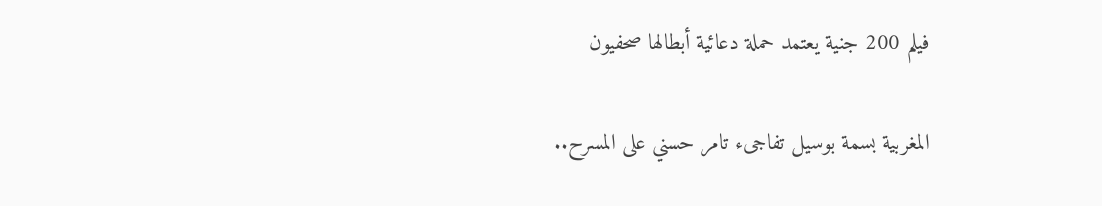فيلم 200 جنية يعتمد حملة دعائية أبطالها صحفيون

المغربية بسمة بوسيل تفاجىء تامر حسني على المسرح..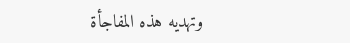وتهديه هذه المفاجأة